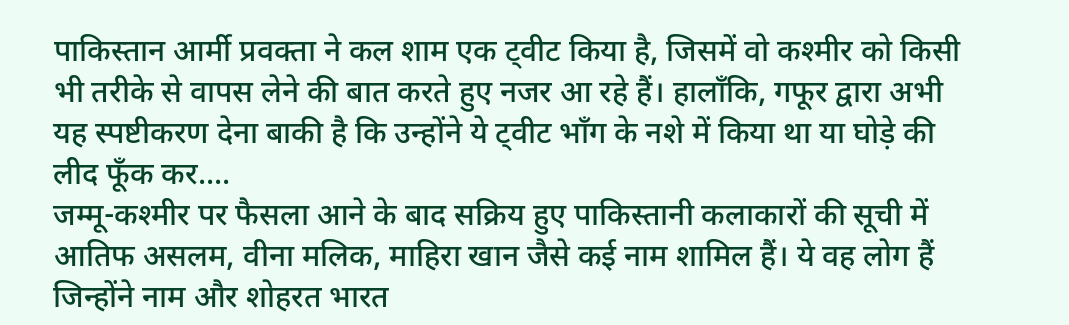पाकिस्तान आर्मी प्रवक्ता ने कल शाम एक ट्वीट किया है, जिसमें वो कश्मीर को किसी भी तरीके से वापस लेने की बात करते हुए नजर आ रहे हैं। हालाँकि, गफूर द्वारा अभी यह स्पष्टीकरण देना बाकी है कि उन्होंने ये ट्वीट भाँग के नशे में किया था या घोड़े की लीद फूँक कर....
जम्मू-कश्मीर पर फैसला आने के बाद सक्रिय हुए पाकिस्तानी कलाकारों की सूची में आतिफ असलम, वीना मलिक, माहिरा खान जैसे कई नाम शामिल हैं। ये वह लोग हैं जिन्होंने नाम और शोहरत भारत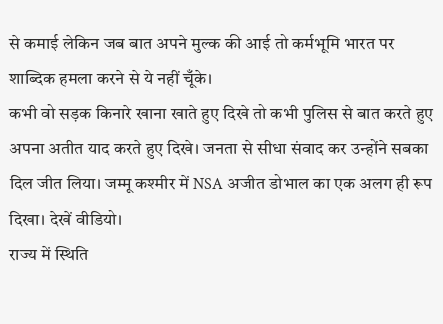से कमाई लेकिन जब बात अपने मुल्क की आई तो कर्मभूमि भारत पर शाब्दिक हमला करने से ये नहीं चूँके।
कभी वो सड़क किनारे खाना खाते हुए दिखे तो कभी पुलिस से बात करते हुए अपना अतीत याद करते हुए दिखे। जनता से सीधा संवाद कर उन्होंने सबका दिल जीत लिया। जम्मू कश्मीर में NSA अजीत डोभाल का एक अलग ही रूप दिखा। देखें वीडियो।
राज्य में स्थिति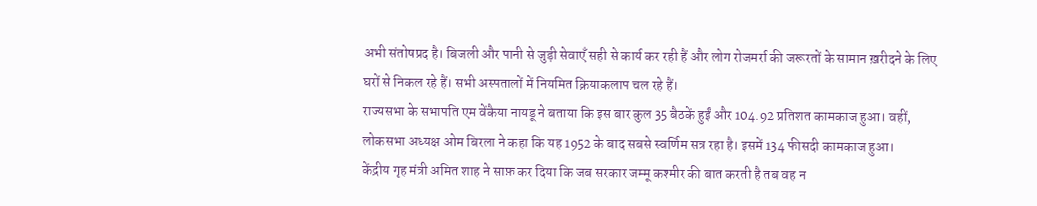अभी संतोषप्रद है। बिजली और पानी से जुड़ी सेवाएँ सही से कार्य कर रही हैं और लोग रोजमर्रा की जरूरतों के सामान ख़रीदने के लिए घरों से निकल रहे हैं। सभी अस्पतालों में नियमित क्रियाकलाप चल रहे हैं।
राज्यसभा के सभापति एम वेंकैया नायडू ने बताया कि इस बार कुल 35 बैठकें हुईं और 104.92 प्रतिशत कामकाज हुआ। वहीं, लोकसभा अध्यक्ष ओम बिरला ने कहा कि यह 1952 के बाद सबसे स्वर्णिम सत्र रहा है। इसमें 134 फीसदी कामकाज हुआ।
केंद्रीय गृह मंत्री अमित शाह ने साफ़ कर दिया कि जब सरकार जम्मू कश्मीर की बात करती है तब वह न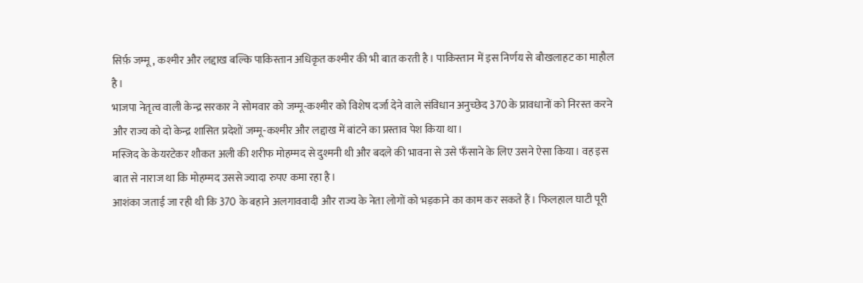सिर्फ़ जम्मू, कश्मीर और लद्दाख बल्कि पाकिस्तान अधिकृत कश्मीर की भी बात करती है। पाकिस्तान में इस निर्णय से बौखलाहट का माहौल है।
भाजपा नेतृत्व वाली केन्द्र सरकार ने सोमवार को जम्मू-कश्मीर को विशेष दर्जा देने वाले संविधान अनुच्छेद 370 के प्रावधानों को निरस्त करने और राज्य को दो केन्द्र शासित प्रदेशों जम्मू-कश्मीर और लद्दाख में बांटने का प्रस्ताव पेश किया था।
मस्जिद के केयरटेकर शौकत अली की शरीफ मोहम्मद से दुश्मनी थी और बदले की भावना से उसे फँसाने के लिए उसने ऐसा किया। वह इस बात से नाराज था कि मोहम्मद उससे ज्यादा रुपए कमा रहा है।
आशंका जताई जा रही थी कि 370 के बहाने अलगाववादी और राज्य के नेता लोगों को भड़काने का काम कर सकते हैं। फिलहाल घाटी पूरी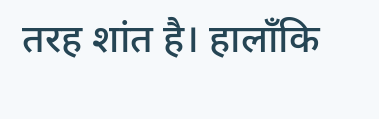तरह शांत है। हालॉंकि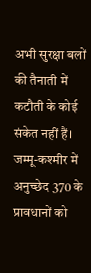अभी सुरक्षा बलों की तैनाती में कटौती के कोई संकेत नहीं हैं।
जम्मू-कश्मीर में अनुच्छेद 370 के प्रावधानों को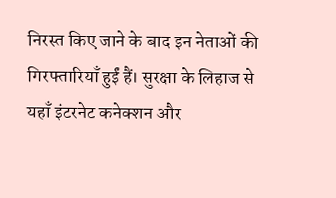निरस्त किए जाने के बाद इन नेताओं की गिरफ्तारियाँ हुईं हैं। सुरक्षा के लिहाज से यहाँ इंटरनेट कनेक्शन और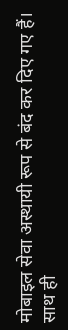मोबाइल सेवा अस्थायी रूप से बंद कर दिए गए हैं। साथ ही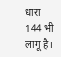धारा 144 भी लागू है।